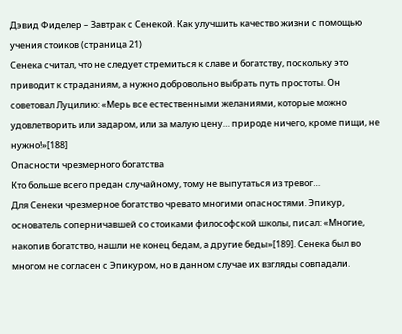Дэвид Фиделер – Завтрак с Сенекой. Как улучшить качество жизни с помощью учения стоиков (страница 21)
Сенека считал, что не следует стремиться к славе и богатству, поскольку это приводит к страданиям, а нужно добровольно выбрать путь простоты. Он советовал Луцилию: «Мерь все естественными желаниями, которые можно удовлетворить или задаром, или за малую цену… природе ничего, кроме пищи, не нужно!»[188]
Опасности чрезмерного богатства
Кто больше всего предан случайному, тому не выпутаться из тревог…
Для Сенеки чрезмерное богатство чревато многими опасностями. Эпикур, основатель соперничавшей со стоиками философской школы, писал: «Многие, накопив богатство, нашли не конец бедам, а другие беды»[189]. Сенека был во многом не согласен с Эпикуром, но в данном случае их взгляды совпадали.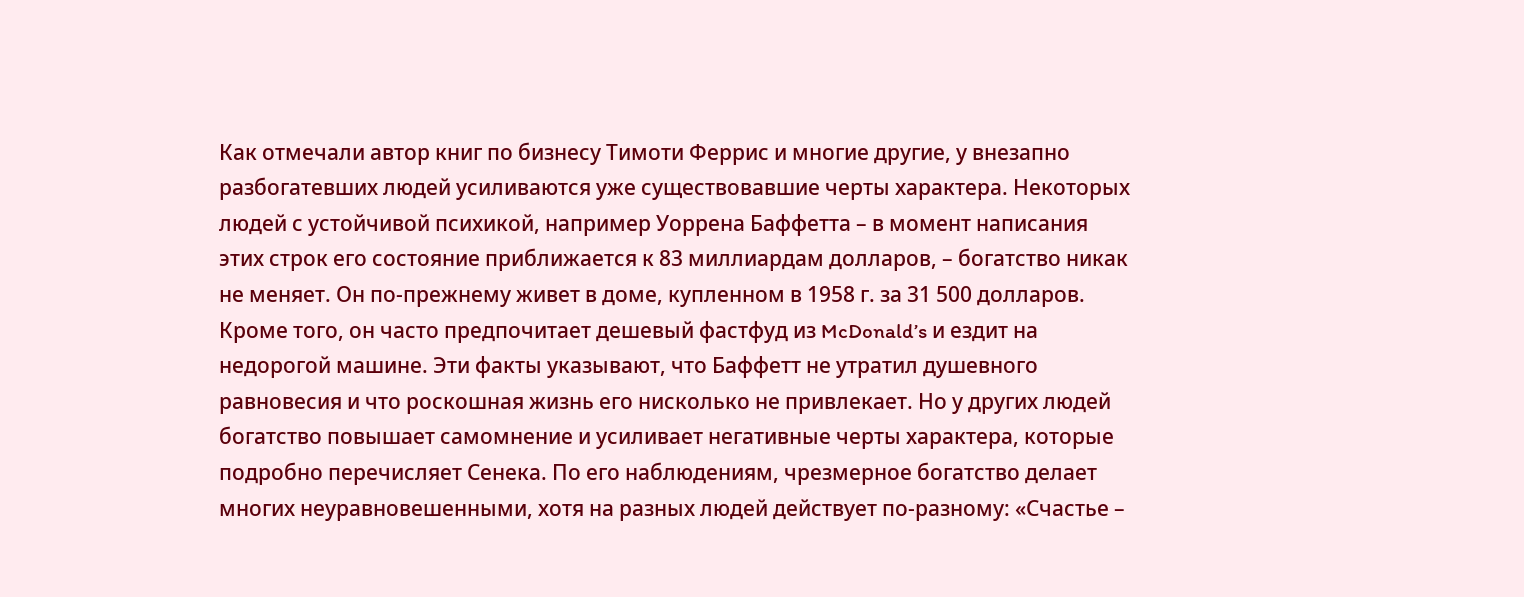Как отмечали автор книг по бизнесу Тимоти Феррис и многие другие, у внезапно разбогатевших людей усиливаются уже существовавшие черты характера. Некоторых людей с устойчивой психикой, например Уоррена Баффетта – в момент написания этих строк его состояние приближается к 83 миллиардам долларов, – богатство никак не меняет. Он по-прежнему живет в доме, купленном в 1958 г. за 31 500 долларов. Кроме того, он часто предпочитает дешевый фастфуд из McDonald’s и ездит на недорогой машине. Эти факты указывают, что Баффетт не утратил душевного равновесия и что роскошная жизнь его нисколько не привлекает. Но у других людей богатство повышает самомнение и усиливает негативные черты характера, которые подробно перечисляет Сенека. По его наблюдениям, чрезмерное богатство делает многих неуравновешенными, хотя на разных людей действует по-разному: «Счастье –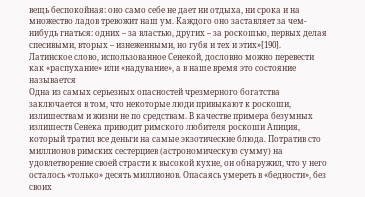вещь беспокойная: оно само себе не дает ни отдыха, ни срока и на множество ладов тревожит наш ум. Каждого оно заставляет за чем-нибудь гнаться: одних – за властью, других – за роскошью, первых делая спесивыми, вторых – изнеженными, но губя и тех и этих»[190].
Латинское слово, использованное Сенекой, дословно можно перевести как «распухание» или «надувание», а в наше время это состояние называется
Одна из самых серьезных опасностей чрезмерного богатства заключается в том, что некоторые люди привыкают к роскоши, излишествам и жизни не по средствам. В качестве примера безумных излишеств Сенека приводит римского любителя роскоши Апиция, который тратил все деньги на самые экзотические блюда. Потратив сто миллионов римских сестерциев (астрономическую сумму) на удовлетворение своей страсти к высокой кухне, он обнаружил, что у него осталось «только» десять миллионов. Опасаясь умереть в «бедности», без своих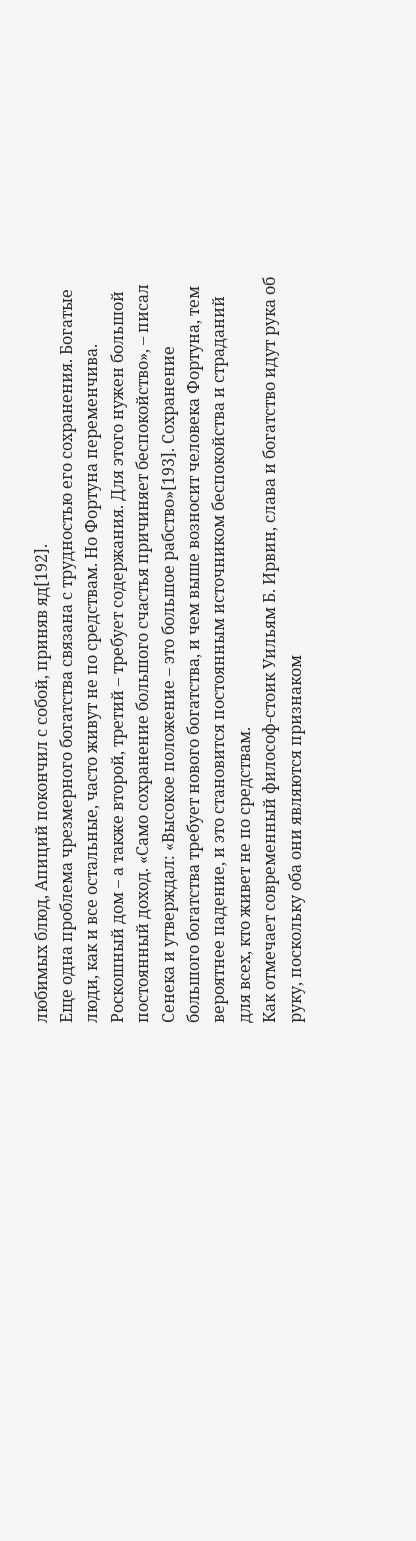любимых блюд, Апиций покончил с собой, приняв яд[192].
Еще одна проблема чрезмерного богатства связана с трудностью его сохранения. Богатые люди, как и все остальные, часто живут не по средствам. Но Фортуна переменчива. Роскошный дом – а также второй, третий – требует содержания. Для этого нужен большой постоянный доход. «Само сохранение большого счастья причиняет беспокойство», – писал Сенека и утверждал: «Высокое положение – это большое рабство»[193]. Сохранение большого богатства требует нового богатства, и чем выше возносит человека Фортуна, тем вероятнее падение, и это становится постоянным источником беспокойства и страданий для всех, кто живет не по средствам.
Как отмечает современный философ-стоик Уильям Б. Ирвин, слава и богатство идут рука об руку, поскольку оба они являются признаком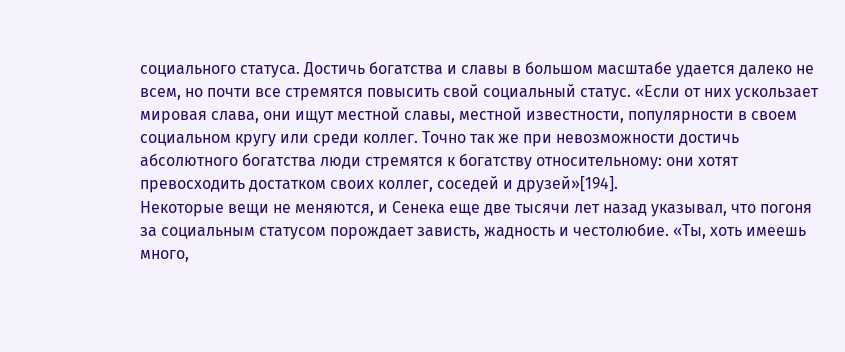социального статуса. Достичь богатства и славы в большом масштабе удается далеко не всем, но почти все стремятся повысить свой социальный статус. «Если от них ускользает мировая слава, они ищут местной славы, местной известности, популярности в своем социальном кругу или среди коллег. Точно так же при невозможности достичь абсолютного богатства люди стремятся к богатству относительному: они хотят превосходить достатком своих коллег, соседей и друзей»[194].
Некоторые вещи не меняются, и Сенека еще две тысячи лет назад указывал, что погоня за социальным статусом порождает зависть, жадность и честолюбие. «Ты, хоть имеешь много,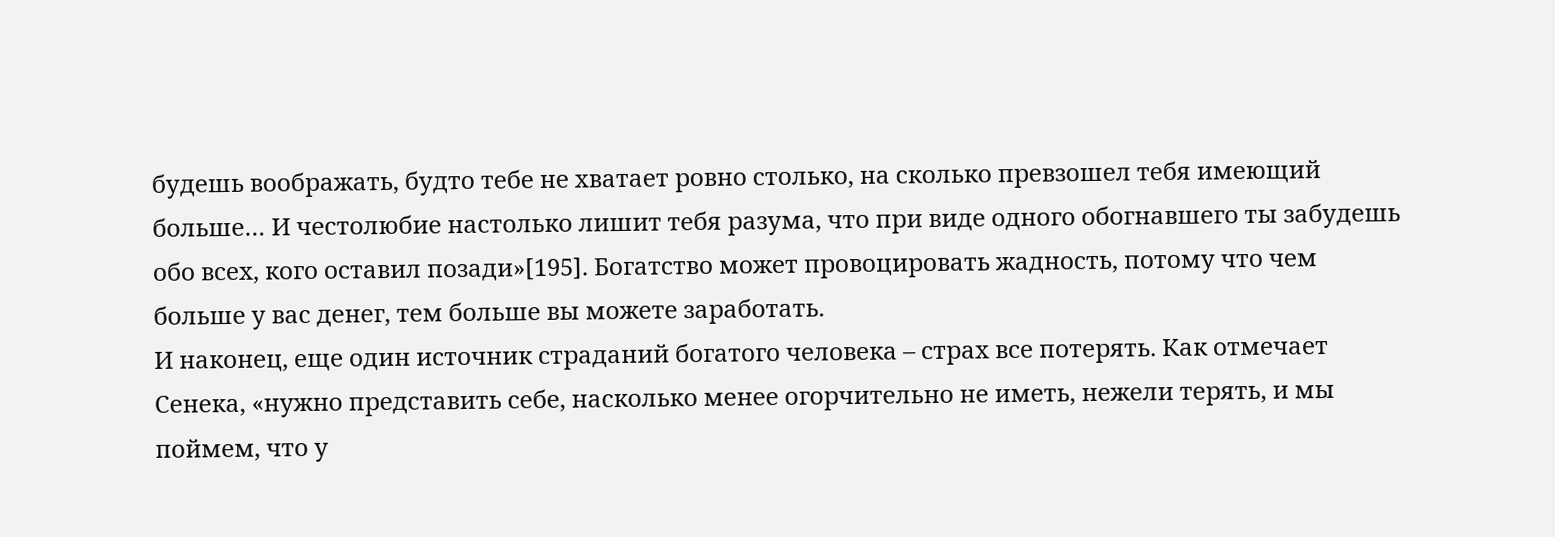будешь воображать, будто тебе не хватает ровно столько, на сколько превзошел тебя имеющий больше… И честолюбие настолько лишит тебя разума, что при виде одного обогнавшего ты забудешь обо всех, кого оставил позади»[195]. Богатство может провоцировать жадность, потому что чем больше у вас денег, тем больше вы можете заработать.
И наконец, еще один источник страданий богатого человека – страх все потерять. Как отмечает Сенека, «нужно представить себе, насколько менее огорчительно не иметь, нежели терять, и мы поймем, что у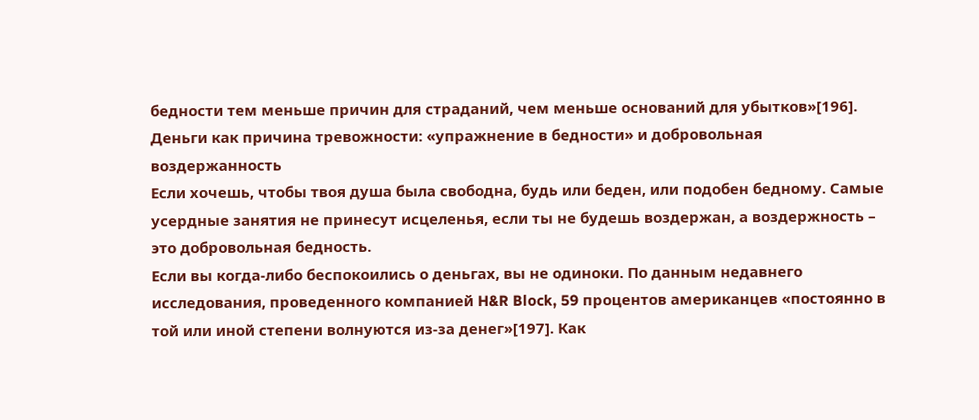бедности тем меньше причин для страданий, чем меньше оснований для убытков»[196].
Деньги как причина тревожности: «упражнение в бедности» и добровольная воздержанность
Если хочешь, чтобы твоя душа была свободна, будь или беден, или подобен бедному. Самые усердные занятия не принесут исцеленья, если ты не будешь воздержан, а воздержность – это добровольная бедность.
Если вы когда-либо беспокоились о деньгах, вы не одиноки. По данным недавнего исследования, проведенного компанией H&R Block, 59 процентов американцев «постоянно в той или иной степени волнуются из-за денег»[197]. Как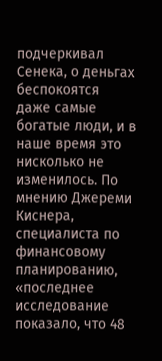подчеркивал Сенека, о деньгах беспокоятся даже самые богатые люди, и в наше время это нисколько не изменилось. По мнению Джереми Киснера, специалиста по финансовому планированию, «последнее исследование показало, что 48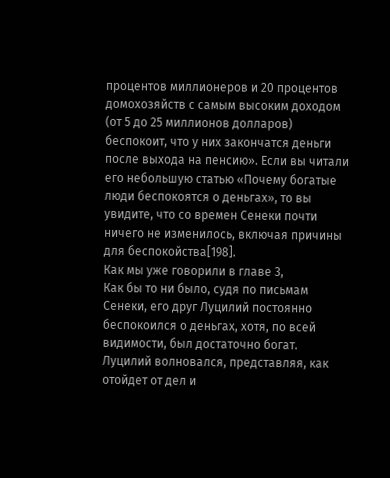процентов миллионеров и 20 процентов домохозяйств с самым высоким доходом (от 5 до 25 миллионов долларов) беспокоит, что у них закончатся деньги после выхода на пенсию». Если вы читали его небольшую статью «Почему богатые люди беспокоятся о деньгах», то вы увидите, что со времен Сенеки почти ничего не изменилось, включая причины для беспокойства[198].
Как мы уже говорили в главе 3,
Как бы то ни было, судя по письмам Сенеки, его друг Луцилий постоянно беспокоился о деньгах, хотя, по всей видимости, был достаточно богат. Луцилий волновался, представляя, как отойдет от дел и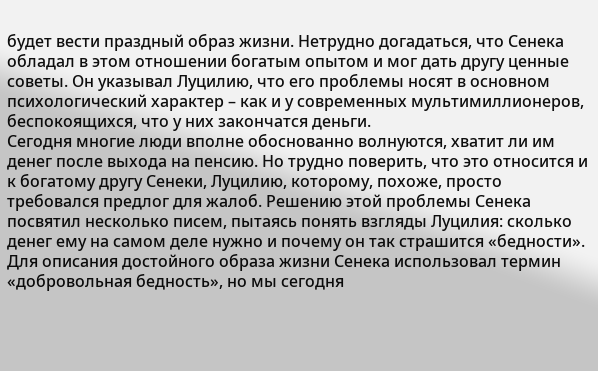будет вести праздный образ жизни. Нетрудно догадаться, что Сенека обладал в этом отношении богатым опытом и мог дать другу ценные советы. Он указывал Луцилию, что его проблемы носят в основном психологический характер – как и у современных мультимиллионеров, беспокоящихся, что у них закончатся деньги.
Сегодня многие люди вполне обоснованно волнуются, хватит ли им денег после выхода на пенсию. Но трудно поверить, что это относится и к богатому другу Сенеки, Луцилию, которому, похоже, просто требовался предлог для жалоб. Решению этой проблемы Сенека посвятил несколько писем, пытаясь понять взгляды Луцилия: сколько денег ему на самом деле нужно и почему он так страшится «бедности». Для описания достойного образа жизни Сенека использовал термин «добровольная бедность», но мы сегодня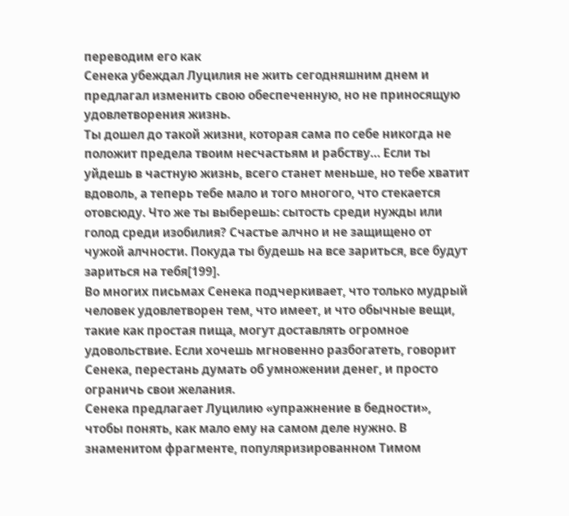переводим его как
Сенека убеждал Луцилия не жить сегодняшним днем и предлагал изменить свою обеспеченную, но не приносящую удовлетворения жизнь.
Ты дошел до такой жизни, которая сама по себе никогда не положит предела твоим несчастьям и рабству… Если ты уйдешь в частную жизнь, всего станет меньше, но тебе хватит вдоволь, а теперь тебе мало и того многого, что стекается отовсюду. Что же ты выберешь: сытость среди нужды или голод среди изобилия? Счастье алчно и не защищено от чужой алчности. Покуда ты будешь на все зариться, все будут зариться на тебя[199].
Во многих письмах Сенека подчеркивает, что только мудрый человек удовлетворен тем, что имеет, и что обычные вещи, такие как простая пища, могут доставлять огромное удовольствие. Если хочешь мгновенно разбогатеть, говорит Сенека, перестань думать об умножении денег, и просто ограничь свои желания.
Сенека предлагает Луцилию «упражнение в бедности», чтобы понять, как мало ему на самом деле нужно. В знаменитом фрагменте, популяризированном Тимом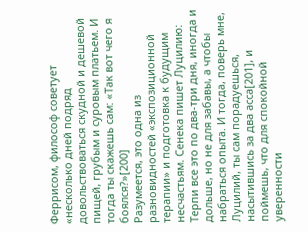Феррисом, философ советует «несколько дней подряд довольствоваться скудной и дешевой пищей, грубым и суровым платьем. И тогда ты скажешь сам: «Так вот чего я боялся?»[200]
Разумеется, это одна из разновидностей «экспозиционной терапии» и подготовка к будущим несчастьям. Сенека пишет Луцилию:
Терпи все это по два-три дня, иногда и дольше, но не для забавы, а чтобы набраться опыта. И тогда, поверь мне, Луцилий, ты сам порадуешься, насытившись за два асса[201], и поймешь, что для спокойной уверенности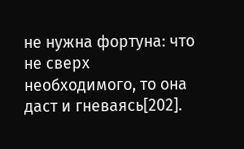не нужна фортуна: что не сверх необходимого, то она даст и гневаясь[202].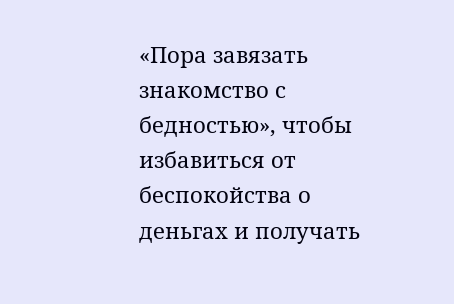«Пора завязать знакомство с бедностью», чтобы избавиться от беспокойства о деньгах и получать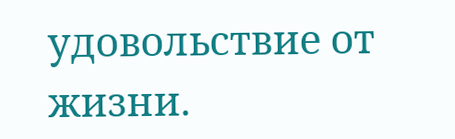удовольствие от жизни.